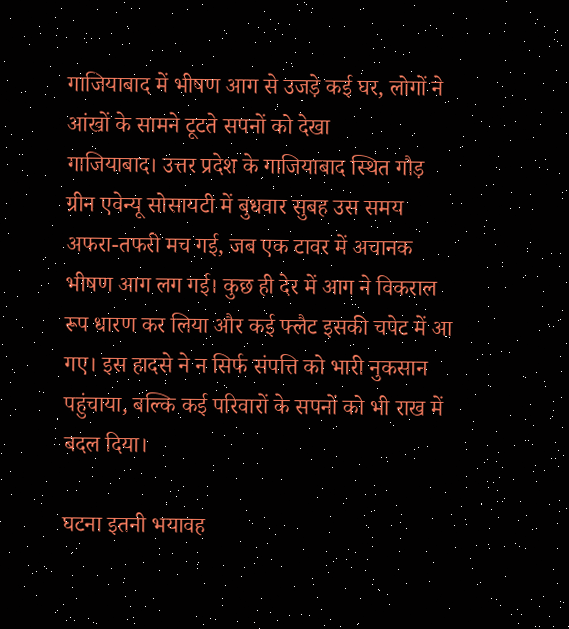गाजियाबाद में भीषण आग से उजड़े कई घर, लोगों ने आंखों के सामने टूटते सपनों को देखा
गाजियाबाद। उत्तर प्रदेश के गाजियाबाद स्थित गौड़ ग्रीन एवेन्यू सोसायटी में बुधवार सुबह उस समय अफरा-तफरी मच गई, जब एक टावर में अचानक भीषण आग लग गई। कुछ ही देर में आग ने विकराल रूप धारण कर लिया और कई फ्लैट इसकी चपेट में आ गए। इस हादसे ने न सिर्फ संपत्ति को भारी नुकसान पहुंचाया, बल्कि कई परिवारों के सपनों को भी राख में बदल दिया।

घटना इतनी भयावह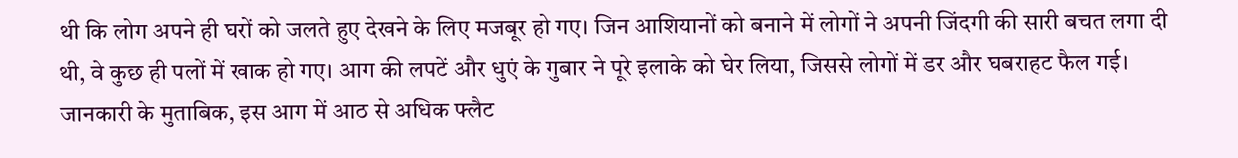थी कि लोग अपने ही घरों को जलते हुए देखने के लिए मजबूर हो गए। जिन आशियानों को बनाने में लोगों ने अपनी जिंदगी की सारी बचत लगा दी थी, वे कुछ ही पलों में खाक हो गए। आग की लपटें और धुएं के गुबार ने पूरे इलाके को घेर लिया, जिससे लोगों में डर और घबराहट फैल गई।
जानकारी के मुताबिक, इस आग में आठ से अधिक फ्लैट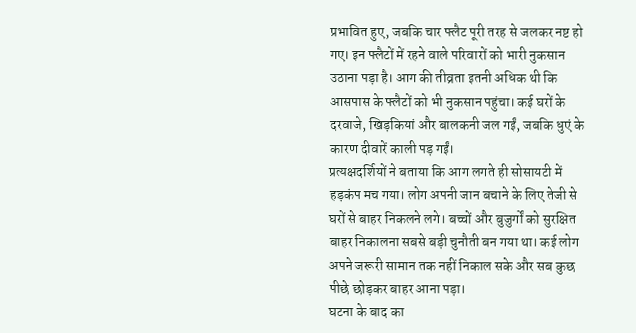प्रभावित हुए, जबकि चार फ्लैट पूरी तरह से जलकर नष्ट हो गए। इन फ्लैटों में रहने वाले परिवारों को भारी नुकसान उठाना पड़ा है। आग की तीव्रता इतनी अधिक थी कि आसपास के फ्लैटों को भी नुकसान पहुंचा। कई घरों के दरवाजे, खिड़कियां और बालकनी जल गईं, जबकि धुएं के कारण दीवारें काली पड़ गईं।
प्रत्यक्षदर्शियों ने बताया कि आग लगते ही सोसायटी में हड़कंप मच गया। लोग अपनी जान बचाने के लिए तेजी से घरों से बाहर निकलने लगे। बच्चों और बुजुर्गों को सुरक्षित बाहर निकालना सबसे बड़ी चुनौती बन गया था। कई लोग अपने जरूरी सामान तक नहीं निकाल सके और सब कुछ पीछे छोड़कर बाहर आना पड़ा।
घटना के बाद का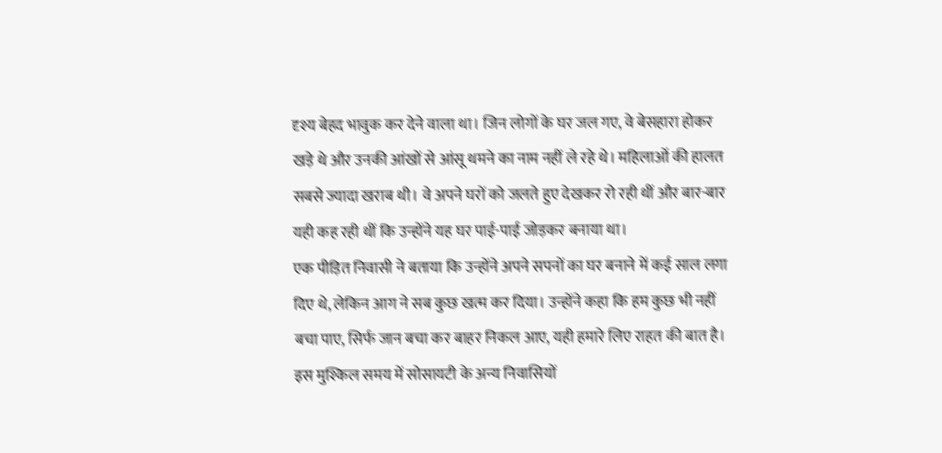दृश्य बेहद भावुक कर देने वाला था। जिन लोगों के घर जल गए, वे बेसहारा होकर खड़े थे और उनकी आंखों से आंसू थमने का नाम नहीं ले रहे थे। महिलाओं की हालत सबसे ज्यादा खराब थी। वे अपने घरों को जलते हुए देखकर रो रही थीं और बार-बार यही कह रही थीं कि उन्होंने यह घर पाई-पाई जोड़कर बनाया था।
एक पीड़ित निवासी ने बताया कि उन्होंने अपने सपनों का घर बनाने में कई साल लगा दिए थे, लेकिन आग ने सब कुछ खत्म कर दिया। उन्होंने कहा कि हम कुछ भी नहीं बचा पाए, सिर्फ जान बचा कर बाहर निकल आए, यही हमारे लिए राहत की बात है।
इस मुश्किल समय में सोसायटी के अन्य निवासियों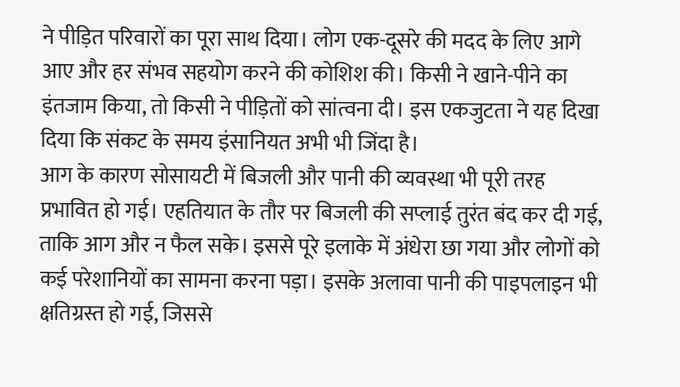ने पीड़ित परिवारों का पूरा साथ दिया। लोग एक-दूसरे की मदद के लिए आगे आए और हर संभव सहयोग करने की कोशिश की। किसी ने खाने-पीने का इंतजाम किया, तो किसी ने पीड़ितों को सांत्वना दी। इस एकजुटता ने यह दिखा दिया कि संकट के समय इंसानियत अभी भी जिंदा है।
आग के कारण सोसायटी में बिजली और पानी की व्यवस्था भी पूरी तरह प्रभावित हो गई। एहतियात के तौर पर बिजली की सप्लाई तुरंत बंद कर दी गई, ताकि आग और न फैल सके। इससे पूरे इलाके में अंधेरा छा गया और लोगों को कई परेशानियों का सामना करना पड़ा। इसके अलावा पानी की पाइपलाइन भी क्षतिग्रस्त हो गई, जिससे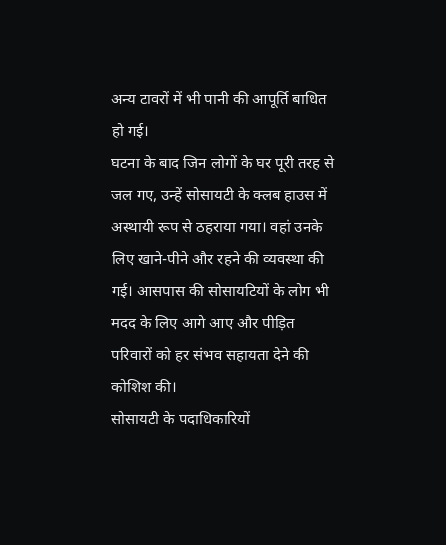अन्य टावरों में भी पानी की आपूर्ति बाधित हो गई।
घटना के बाद जिन लोगों के घर पूरी तरह से जल गए, उन्हें सोसायटी के क्लब हाउस में अस्थायी रूप से ठहराया गया। वहां उनके लिए खाने-पीने और रहने की व्यवस्था की गई। आसपास की सोसायटियों के लोग भी मदद के लिए आगे आए और पीड़ित परिवारों को हर संभव सहायता देने की कोशिश की।
सोसायटी के पदाधिकारियों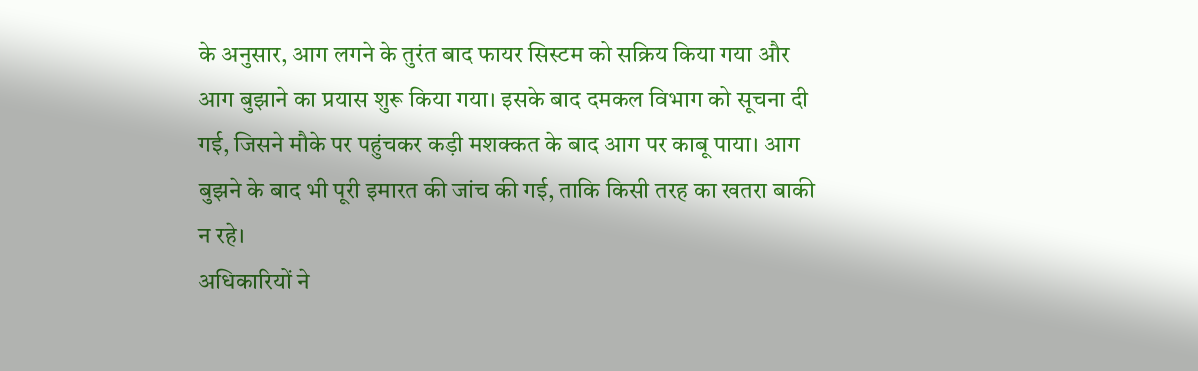के अनुसार, आग लगने के तुरंत बाद फायर सिस्टम को सक्रिय किया गया और आग बुझाने का प्रयास शुरू किया गया। इसके बाद दमकल विभाग को सूचना दी गई, जिसने मौके पर पहुंचकर कड़ी मशक्कत के बाद आग पर काबू पाया। आग बुझने के बाद भी पूरी इमारत की जांच की गई, ताकि किसी तरह का खतरा बाकी न रहे।
अधिकारियों ने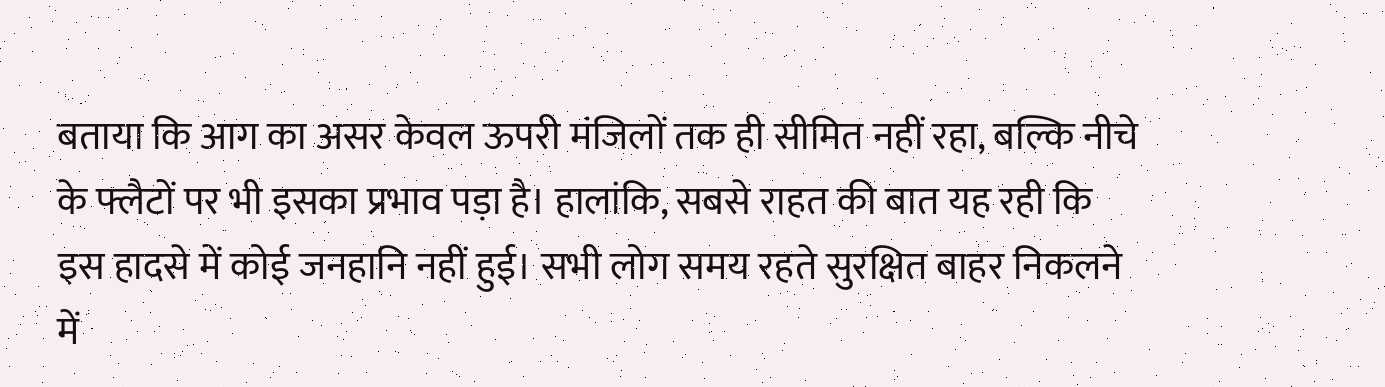बताया कि आग का असर केवल ऊपरी मंजिलों तक ही सीमित नहीं रहा, बल्कि नीचे के फ्लैटों पर भी इसका प्रभाव पड़ा है। हालांकि, सबसे राहत की बात यह रही कि इस हादसे में कोई जनहानि नहीं हुई। सभी लोग समय रहते सुरक्षित बाहर निकलने में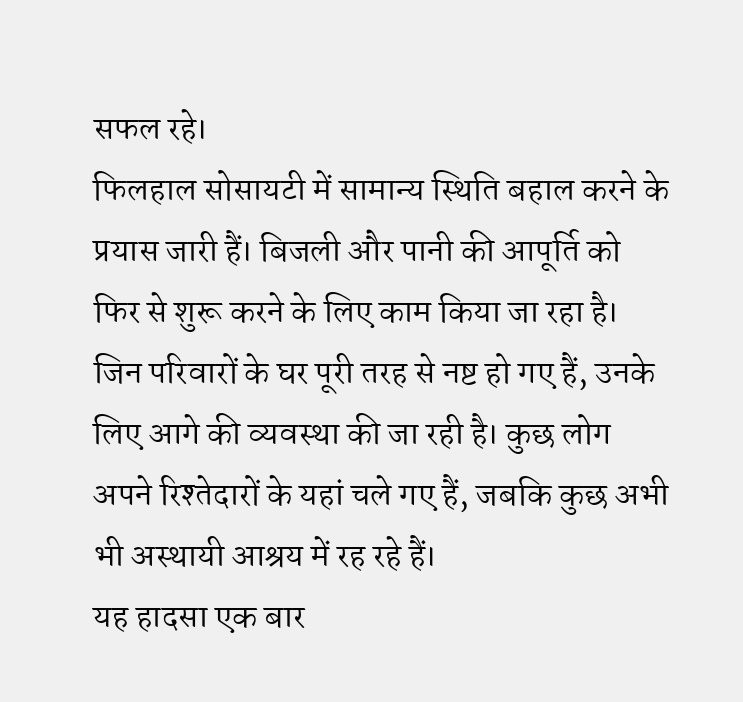सफल रहे।
फिलहाल सोसायटी में सामान्य स्थिति बहाल करने के प्रयास जारी हैं। बिजली और पानी की आपूर्ति को फिर से शुरू करने के लिए काम किया जा रहा है। जिन परिवारों के घर पूरी तरह से नष्ट हो गए हैं, उनके लिए आगे की व्यवस्था की जा रही है। कुछ लोग अपने रिश्तेदारों के यहां चले गए हैं, जबकि कुछ अभी भी अस्थायी आश्रय में रह रहे हैं।
यह हादसा एक बार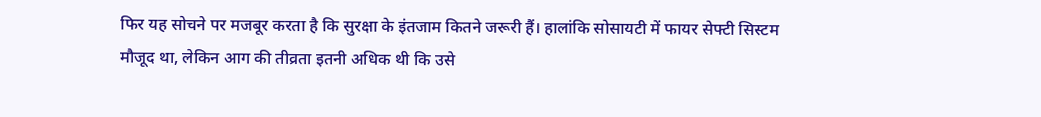फिर यह सोचने पर मजबूर करता है कि सुरक्षा के इंतजाम कितने जरूरी हैं। हालांकि सोसायटी में फायर सेफ्टी सिस्टम मौजूद था, लेकिन आग की तीव्रता इतनी अधिक थी कि उसे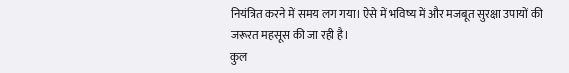नियंत्रित करने में समय लग गया। ऐसे में भविष्य में और मजबूत सुरक्षा उपायों की जरूरत महसूस की जा रही है।
कुल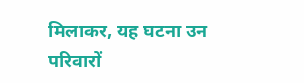मिलाकर, यह घटना उन परिवारों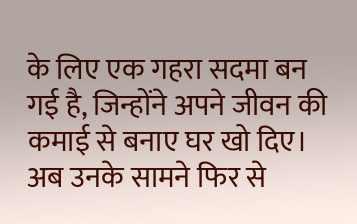के लिए एक गहरा सदमा बन गई है, जिन्होंने अपने जीवन की कमाई से बनाए घर खो दिए। अब उनके सामने फिर से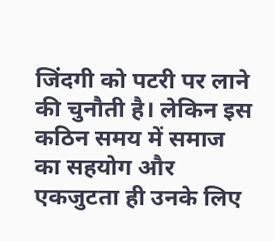जिंदगी को पटरी पर लाने की चुनौती है। लेकिन इस कठिन समय में समाज का सहयोग और एकजुटता ही उनके लिए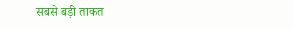सबसे बड़ी ताकत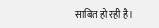साबित हो रही है।